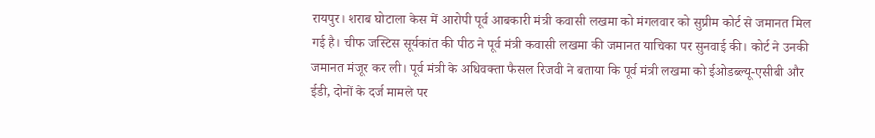रायपुर। शराब घोटाला केस में आरोपी पूर्व आबकारी मंत्री कवासी लखमा को मंगलवार को सुप्रीम कोर्ट से जमानत मिल गई है। चीफ जस्टिस सूर्यकांत की पीठ ने पूर्व मंत्री कवासी लखमा की जमानत याचिका पर सुनवाई की। कोर्ट ने उनकी जमानत मंजूर कर ली। पूर्व मंत्री के अधिवक्ता फैसल रिजवी ने बताया कि पूर्व मंत्री लखमा को ईओडब्ल्यू-एसीबी और ईडी, दोनों के दर्ज मामले पर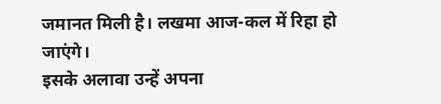जमानत मिली है। लखमा आज-कल में रिहा हो जाएंगे।
इसके अलावा उन्हें अपना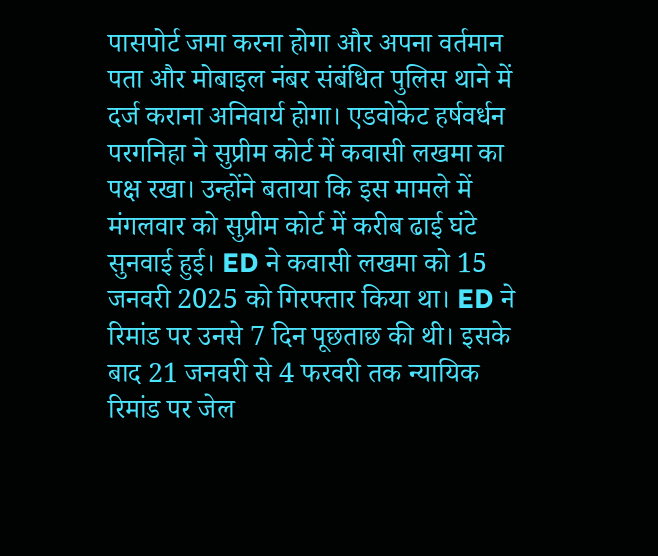पासपोर्ट जमा करना होगा और अपना वर्तमान पता और मोबाइल नंबर संबंधित पुलिस थाने में दर्ज कराना अनिवार्य होगा। एडवोकेट हर्षवर्धन परगनिहा ने सुप्रीम कोर्ट में कवासी लखमा का पक्ष रखा। उन्होंने बताया कि इस मामले में मंगलवार को सुप्रीम कोर्ट में करीब ढाई घंटे सुनवाई हुई। ED ने कवासी लखमा को 15 जनवरी 2025 को गिरफ्तार किया था। ED ने रिमांड पर उनसे 7 दिन पूछताछ की थी। इसके बाद 21 जनवरी से 4 फरवरी तक न्यायिक रिमांड पर जेल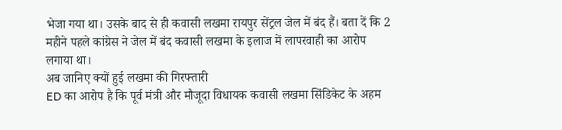भेजा गया था। उसके बाद से ही कवासी लखमा रायपुर सेंट्रल जेल में बंद हैं। बता दें कि 2 महीने पहले कांग्रेस ने जेल में बंद कवासी लखमा के इलाज में लापरवाही का आरोप लगाया था।
अब जानिए क्यों हुई लखमा की गिरफ्तारी
ED का आरोप है कि पूर्व मंत्री और मौजूदा विधायक कवासी लखमा सिंडिकेट के अहम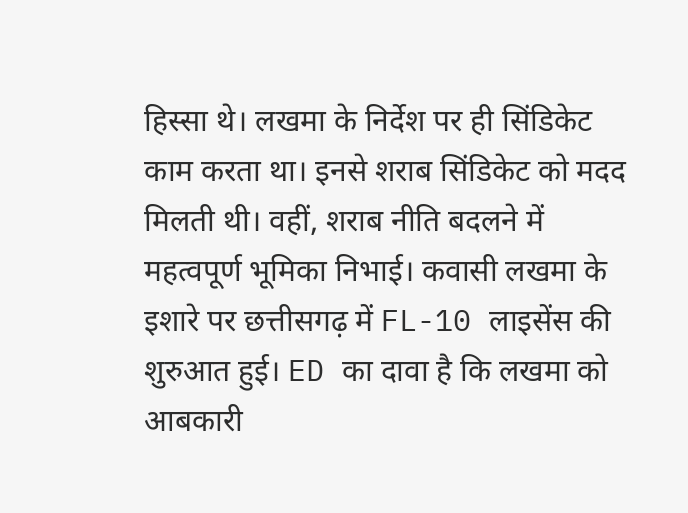हिस्सा थे। लखमा के निर्देश पर ही सिंडिकेट काम करता था। इनसे शराब सिंडिकेट को मदद मिलती थी। वहीं, शराब नीति बदलने में महत्वपूर्ण भूमिका निभाई। कवासी लखमा के इशारे पर छत्तीसगढ़ में FL-10 लाइसेंस की शुरुआत हुई। ED का दावा है कि लखमा को आबकारी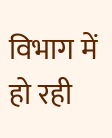विभाग में हो रही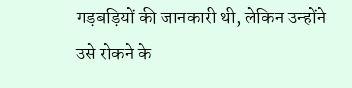गड़बड़ियों की जानकारी थी, लेकिन उन्होंने उसे रोकने के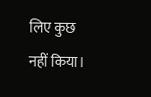लिए कुछ नहीं किया।